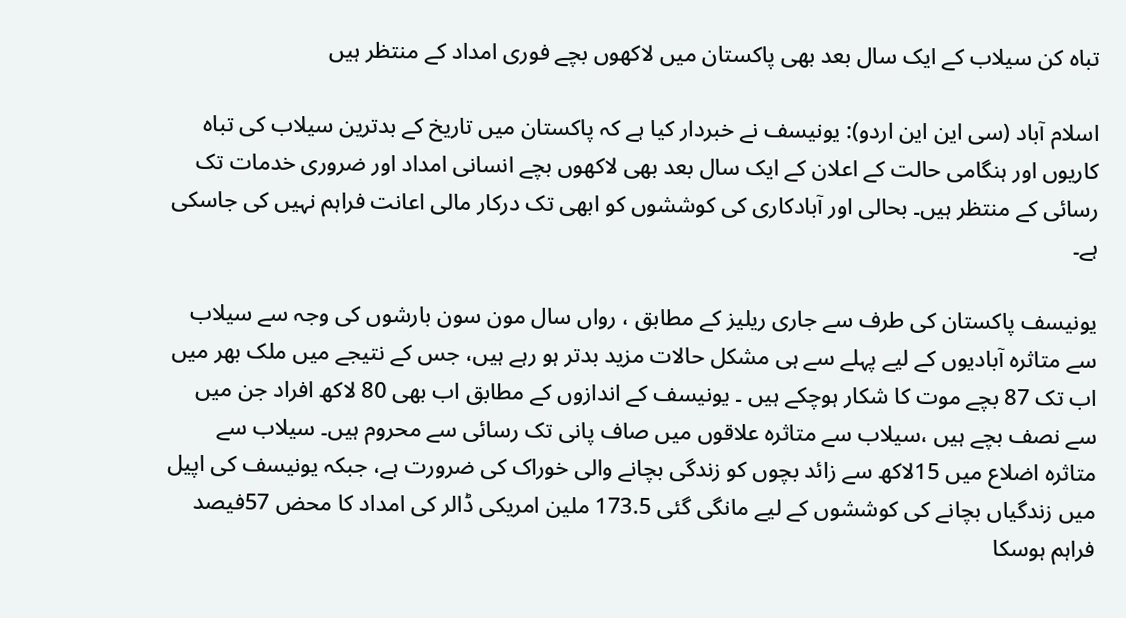تباہ کن سیلاب کے ایک سال بعد بھی پاکستان میں لاکھوں بچے فوری امداد کے منتظر ہیں

اسلام آباد (سی این این اردو): یونیسف نے خبردار کیا ہے کہ پاکستان میں تاریخ کے بدترین سیلاب کی تباہ کاریوں اور ہنگامی حالت کے اعلان کے ایک سال بعد بھی لاکھوں بچے انسانی امداد اور ضروری خدمات تک رسائی کے منتظر ہیں۔ بحالی اور آبادکاری کی کوششوں کو ابھی تک درکار مالی اعانت فراہم نہیں کی جاسکی ہے۔

یونیسف پاکستان کی طرف سے جاری ریلیز کے مطابق ، رواں سال مون سون بارشوں کی وجہ سے سیلاب سے متاثرہ آبادیوں کے لیے پہلے سے ہی مشکل حالات مزید بدتر ہو رہے ہیں، جس کے نتیجے میں ملک بھر میں اب تک 87 بچے موت کا شکار ہوچکے ہیں ۔ یونیسف کے اندازوں کے مطابق اب بھی 80 لاکھ افراد جن میں سے نصف بچے ہیں ،سیلاب سے متاثرہ علاقوں میں صاف پانی تک رسائی سے محروم ہیں۔ سیلاب سے متاثرہ اضلاع میں 15لاکھ سے زائد بچوں کو زندگی بچانے والی خوراک کی ضرورت ہے، جبکہ یونیسف کی اپیل میں زندگیاں بچانے کی کوششوں کے لیے مانگی گئی 173.5 ملین امریکی ڈالر کی امداد کا محض 57فیصد فراہم ہوسکا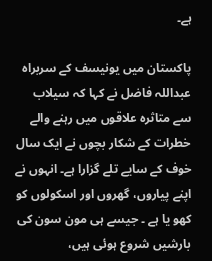ہے۔

پاکستان میں یونیسف کے سربراہ عبداللہ فاضل نے کہا کہ سیلاب سے متاثرہ علاقوں میں رہنے والے خطرات کے شکار بچوں نے ایک سال خوف کے سایے تلے گزارا ہے۔ انہوں نے اپنے پیاروں، گھروں اور اسکولوں کو کھو یا ہے ۔ جیسے ہی مون سون کی بارشیں شروع ہوئی ہیں،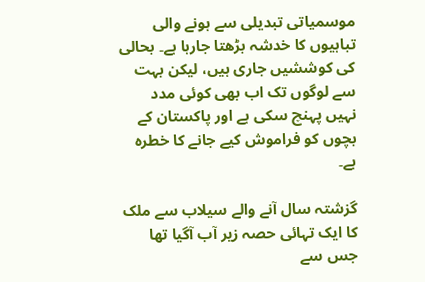موسمیاتی تبدیلی سے ہونے والی تباہیوں کا خدشہ بڑھتا جارہا ہے۔ بحالی کی کوششیں جاری ہیں، لیکن بہت سے لوگوں تک اب بھی کوئی مدد نہیں پہنچ سکی ہے اور پاکستان کے بچوں کو فراموش کیے جانے کا خطرہ ہے۔

گزشتہ سال آنے والے سیلاب سے ملک کا ایک تہائی حصہ زیر آب آگیا تھا جس سے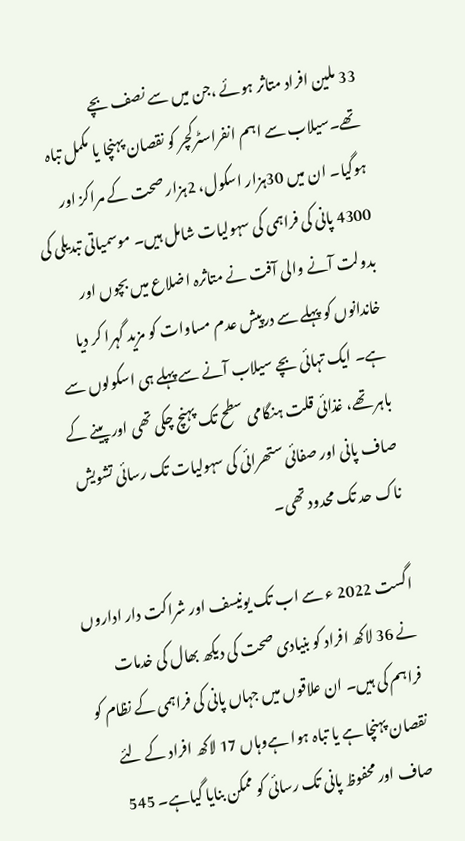33 ملین افراد متاثر ہوئے ،جن میں سے نصف بچے تھے۔سیلاب سے اہم انفراسٹرکچر کو نقصان پہنچا یا مکمل تباہ ہوگیا۔ ان میں 30ہزار اسکول، 2ہزار صحت کے مراکز اور 4300 پانی کی فراہمی کی سہولیات شامل ہیں۔ موسمیاتی تبدیلی کی بدولت آنے والی آفت نے متاثرہ اضلاع میں بچوں اور خاندانوں کو پہلے سے درپیش عدم مساوات کو مزید گہرا کر دیا ہے۔ ایک تہائی بچے سیلاب آنے سے پہلے ہی اسکولوں سے باہر تھے، غذائی قلت ہنگامی سطح تک پہنچ چکی تھی اور پینے کے صاف پانی اور صفائی ستھرائی کی سہولیات تک رسائی تشویش ناک حد تک محدود تھی۔

اگست 2022 ء سے اب تک یونیسف اور شراکت دار اداروں نے 36 لاکھ افراد کو بنیادی صحت کی دیکھ بھال کی خدمات فراہم کی ہیں۔ ان علاقوں میں جہاں پانی کی فراہمی کے نظام کو نقصان پہنچا ہے یا تباہ ہوا ہےوہاں 17 لاکھ افراد کے لئے صاف اور محفوظ پانی تک رسائی کو ممکن بنایا گیاہے۔ 545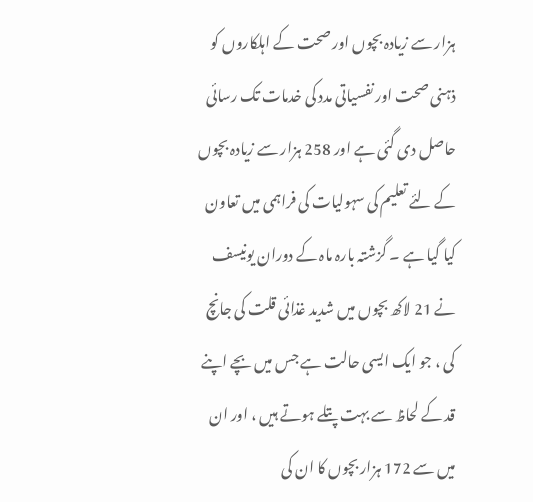ہزار سے زیادہ بچوں اور صحت کے اہلکاروں کو ذہنی صحت اور نفسیاتی مدد کی خدمات تک رسائی حاصل دی گئی ہے اور 258 ہزار سے زیادہ بچوں کے لئے تعلیم کی سہولیات کی فراہمی میں تعاون کیا گیا ہے ۔ گزشتہ بارہ ماہ کے دوران یونیسف نے 21 لاکھ بچوں میں شدید غذائی قلت کی جانچ کی ، جو ایک ایسی حالت ہے جس میں بچے اپنے قد کے لحاظ سے بہت پتلے ہوتے ہیں ، اور ان میں سے 172 ہزار بچوں کا ان کی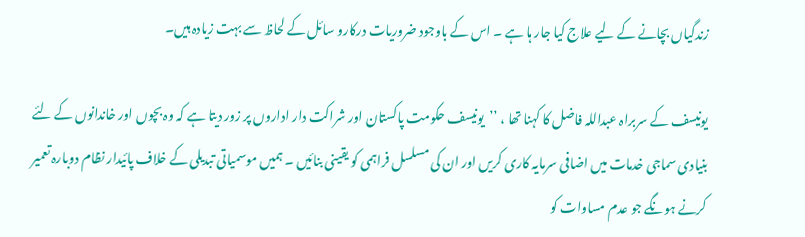زندگیاں بچانے کے لیے علاج کیا جار ہا ہے ۔ اس کے باوجود ضروریات درکارو سائل کے لحاظ سے بہت زیادہ ہیں۔

یونیسف کے سربراہ عبداللہ فاضل کا کہنا تھا ، ’’یونیسف حکومت پاکستان اور شراکت دار اداروں پر زور دیتا ہے کہ وہ بچوں اور خاندانوں کے لئے بنیادی سماجی خدمات میں اضافی سرمایہ کاری کریں اور ان کی مسلسل فراہمی کو یقینی بنائیں ۔ ہمیں موسمیاتی تبدیلی کے خلاف پائیدار نظام دوبارہ تعمیر کرنے ہونگے جو عدم مساوات کو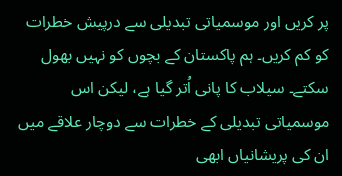پر کریں اور موسمیاتی تبدیلی سے درپیش خطرات کو کم کریں۔ ہم پاکستان کے بچوں کو نہیں بھول سکتے۔ سیلاب کا پانی اُتر گیا ہے، لیکن اس موسمیاتی تبدیلی کے خطرات سے دوچار علاقے میں ان کی پریشانیاں ابھی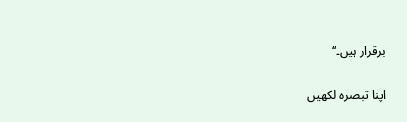برقرار ہیں۔‘‘

اپنا تبصرہ لکھیں